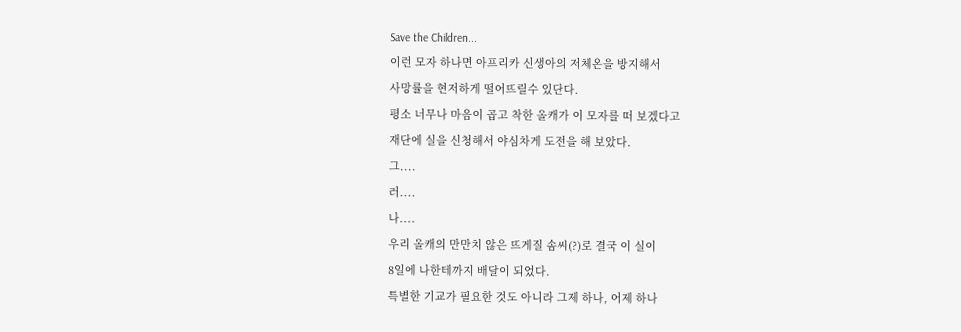Save the Children...
이런 모자 하나면 아프리카 신생아의 저체온을 방지해서
사망률을 현저하게 떨어뜨릴수 있단다.
평소 너무나 마음이 곱고 착한 올캐가 이 모자를 떠 보겠다고
재단에 실을 신청해서 야심차게 도전을 해 보았다.
그....
러....
나....
우리 올캐의 만만치 않은 뜨게질 솜씨(?)로 결국 이 실이
8일에 나한테까지 배달이 되었다.
특별한 기교가 필요한 것도 아니라 그제 하나, 어제 하나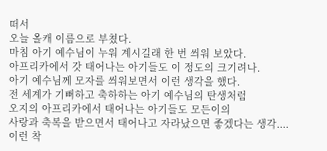떠서
오늘 올캐 이름으로 부쳤다.
마침 아기 예수님이 누워 계시길래 한 번 씌워 보았다.
아프리카에서 갓 태어나는 아기들도 이 정도의 크기려나.
아기 예수님께 모자를 씌워보면서 이런 생각을 했다.
전 세계가 기뻐하고 축하하는 아기 예수님의 탄생처럼
오지의 아프리카에서 태어나는 아기들도 모든이의
사랑과 축복을 받으면서 태어나고 자라났으면 좋겠다는 생각....
이런 착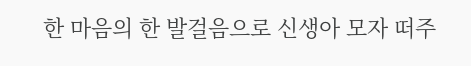한 마음의 한 발걸음으로 신생아 모자 떠주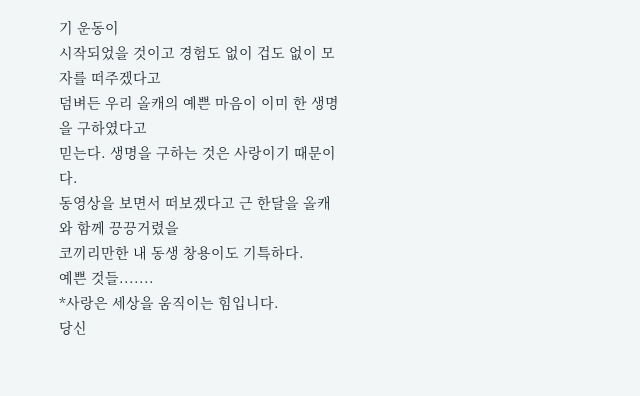기 운동이
시작되었을 것이고 경험도 없이 겁도 없이 모자를 떠주겠다고
덤벼든 우리 올캐의 예쁜 마음이 이미 한 생명을 구하였다고
믿는다. 생명을 구하는 것은 사랑이기 때문이다.
동영상을 보면서 떠보겠다고 근 한달을 올캐와 함께 끙끙거렸을
코끼리만한 내 동생 창용이도 기특하다.
예쁜 것들.......
*사랑은 세상을 움직이는 힘입니다.
당신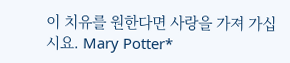이 치유를 원한다면 사랑을 가져 가십시요. Mary Potter*